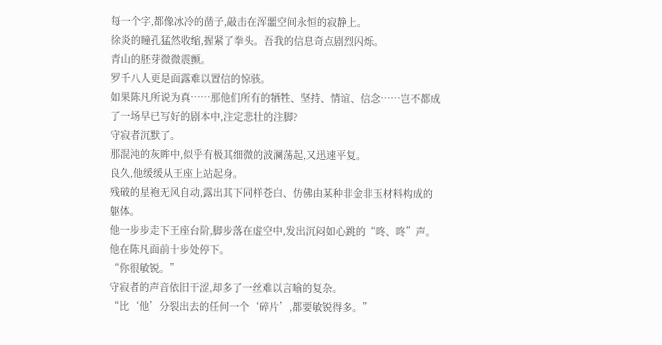每一个字,都像冰冷的凿子,敲击在浑噩空间永恒的寂静上。
徐炎的瞳孔猛然收缩,握紧了拳头。吾我的信息奇点剧烈闪烁。
青山的胚芽微微震颤。
罗千八人更是面露难以置信的惊骇。
如果陈凡所说为真……那他们所有的牺牲、坚持、情谊、信念……岂不都成了一场早已写好的剧本中,注定悲壮的注脚?
守寂者沉默了。
那混沌的灰眸中,似乎有极其细微的波澜荡起,又迅速平复。
良久,他缓缓从王座上站起身。
残破的星袍无风自动,露出其下同样苍白、仿佛由某种非金非玉材料构成的躯体。
他一步步走下王座台阶,脚步落在虚空中,发出沉闷如心跳的“咚、咚”声。
他在陈凡面前十步处停下。
“你很敏锐。”
守寂者的声音依旧干涩,却多了一丝难以言喻的复杂。
“比‘他’分裂出去的任何一个‘碎片’,都要敏锐得多。”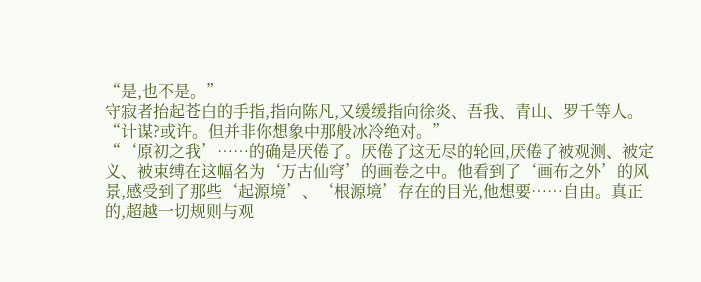“是,也不是。”
守寂者抬起苍白的手指,指向陈凡,又缓缓指向徐炎、吾我、青山、罗千等人。
“计谋?或许。但并非你想象中那般冰冷绝对。”
“‘原初之我’……的确是厌倦了。厌倦了这无尽的轮回,厌倦了被观测、被定义、被束缚在这幅名为‘万古仙穹’的画卷之中。他看到了‘画布之外’的风景,感受到了那些‘起源境’、‘根源境’存在的目光,他想要……自由。真正的,超越一切规则与观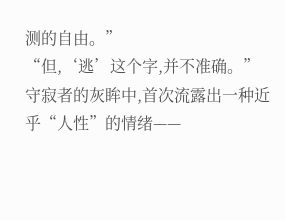测的自由。”
“但,‘逃’这个字,并不准确。”
守寂者的灰眸中,首次流露出一种近乎“人性”的情绪——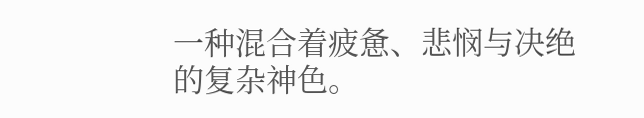一种混合着疲惫、悲悯与决绝的复杂神色。